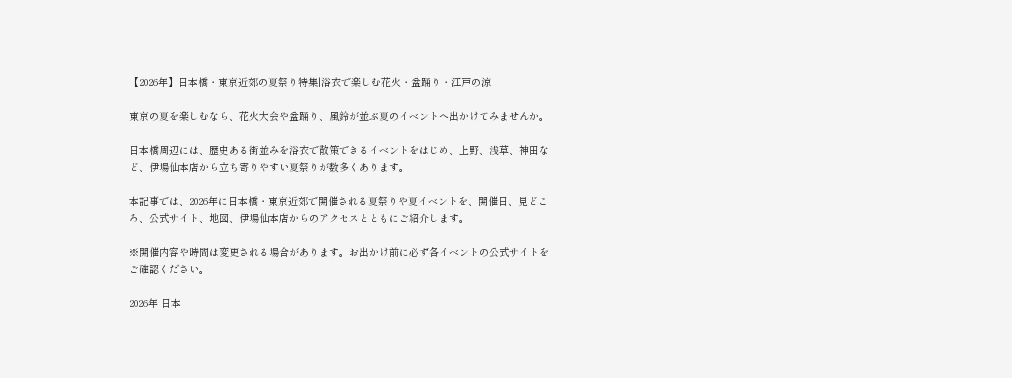【2026年】日本橋・東京近郊の夏祭り特集|浴衣で楽しむ花火・盆踊り・江戸の涼

東京の夏を楽しむなら、花火大会や盆踊り、風鈴が並ぶ夏のイベントへ出かけてみませんか。

日本橋周辺には、歴史ある街並みを浴衣で散策できるイベントをはじめ、上野、浅草、神田など、伊場仙本店から立ち寄りやすい夏祭りが数多くあります。

本記事では、2026年に日本橋・東京近郊で開催される夏祭りや夏イベントを、開催日、見どころ、公式サイト、地図、伊場仙本店からのアクセスとともにご紹介します。

※開催内容や時間は変更される場合があります。お出かけ前に必ず各イベントの公式サイトをご確認ください。

2026年 日本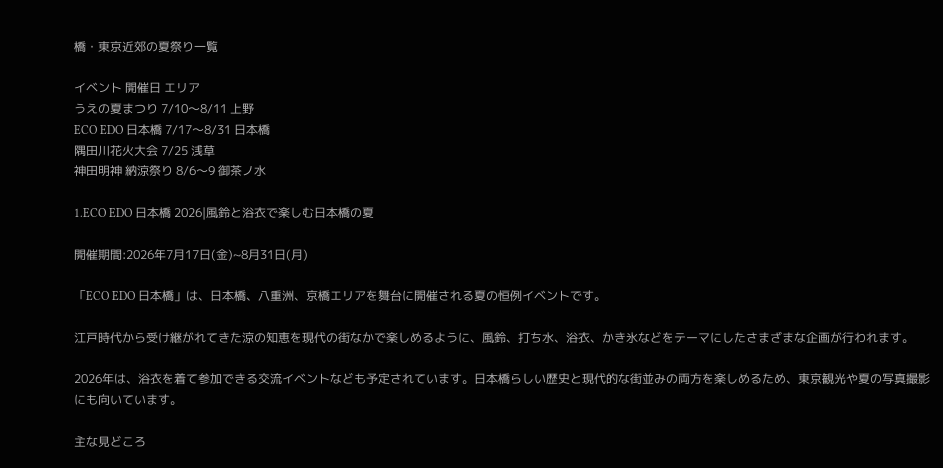橋・東京近郊の夏祭り一覧

イベント 開催日 エリア
うえの夏まつり 7/10〜8/11 上野
ECO EDO 日本橋 7/17〜8/31 日本橋
隅田川花火大会 7/25 浅草
神田明神 納涼祭り 8/6〜9 御茶ノ水

1.ECO EDO 日本橋 2026|風鈴と浴衣で楽しむ日本橋の夏

開催期間:2026年7月17日(金)~8月31日(月)

「ECO EDO 日本橋」は、日本橋、八重洲、京橋エリアを舞台に開催される夏の恒例イベントです。

江戸時代から受け継がれてきた涼の知恵を現代の街なかで楽しめるように、風鈴、打ち水、浴衣、かき氷などをテーマにしたさまざまな企画が行われます。

2026年は、浴衣を着て参加できる交流イベントなども予定されています。日本橋らしい歴史と現代的な街並みの両方を楽しめるため、東京観光や夏の写真撮影にも向いています。

主な見どころ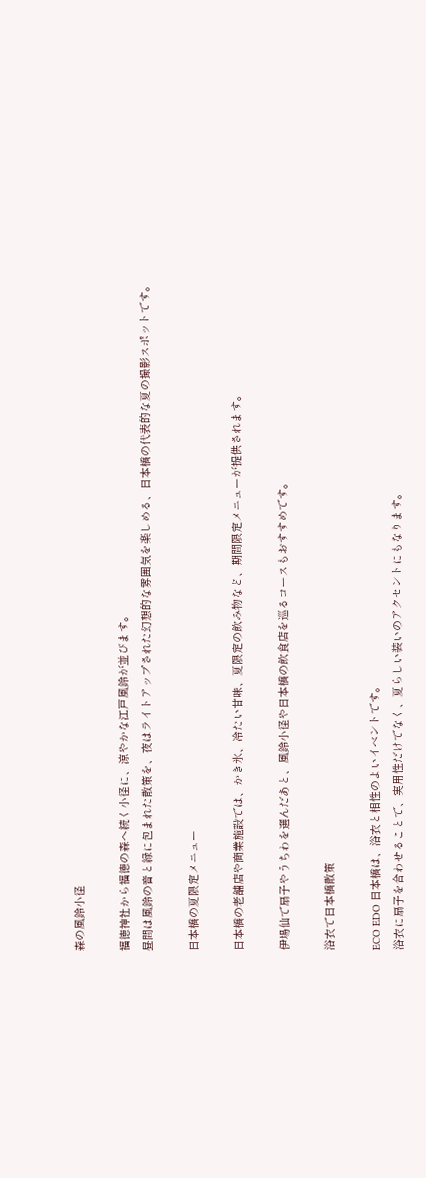森の風鈴小径

福徳神社から福徳の森へ続く小径に、涼やかな江戸風鈴が並びます。
昼間は風鈴の音と緑に包まれた散策を、夜はライトアップされた幻想的な雰囲気を楽しめる、日本橋の代表的な夏の撮影スポットです。

日本橋の夏限定メニュー

日本橋の老舗店や商業施設では、かき氷、冷たい甘味、夏限定の飲み物など、期間限定メニューが提供されます。

伊場仙で扇子やうちわを選んだあと、風鈴小径や日本橋の飲食店を巡るコースもおすすめです。

浴衣で日本橋散策

ECO EDO 日本橋は、浴衣と相性のよいイベントです。
浴衣に扇子を合わせることで、実用性だけでなく、夏らしい装いのアクセントにもなります。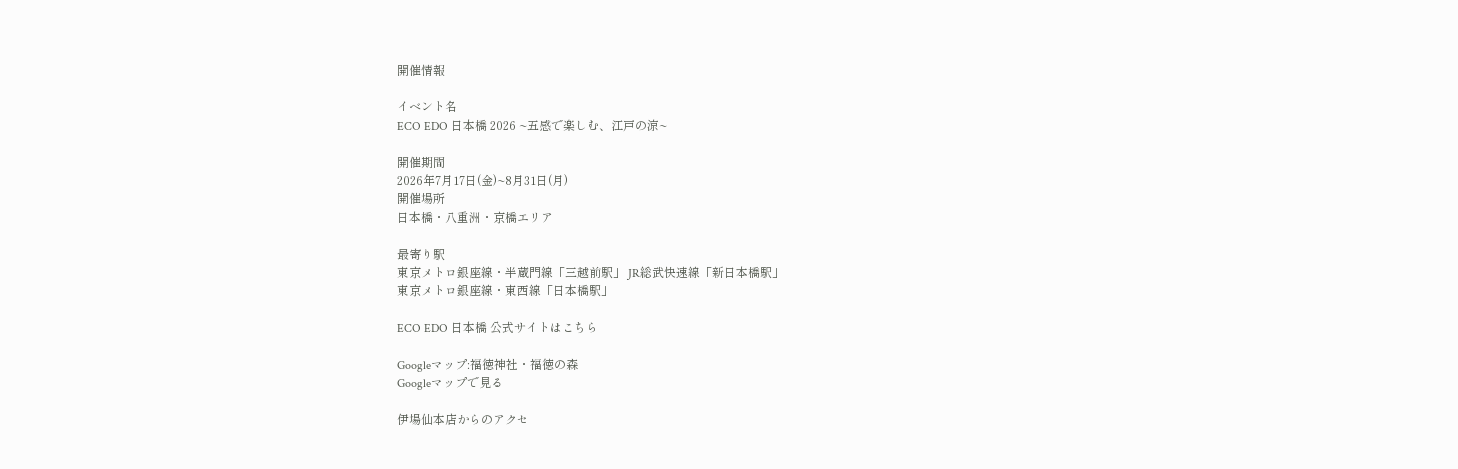開催情報

イベント名
ECO EDO 日本橋 2026 ~五感で楽しむ、江戸の涼~

開催期間
2026年7月17日(金)~8月31日(月)
開催場所
日本橋・八重洲・京橋エリア

最寄り駅
東京メトロ銀座線・半蔵門線「三越前駅」 JR総武快速線「新日本橋駅」
東京メトロ銀座線・東西線「日本橋駅」

ECO EDO 日本橋 公式サイトはこちら

Googleマップ:福徳神社・福徳の森
Googleマップで見る

伊場仙本店からのアクセ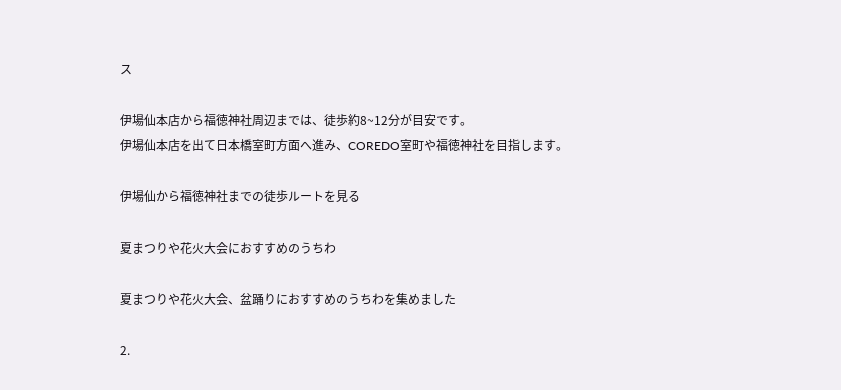ス

伊場仙本店から福徳神社周辺までは、徒歩約8~12分が目安です。
伊場仙本店を出て日本橋室町方面へ進み、COREDO室町や福徳神社を目指します。

伊場仙から福徳神社までの徒歩ルートを見る

夏まつりや花火大会におすすめのうちわ

夏まつりや花火大会、盆踊りにおすすめのうちわを集めました

2.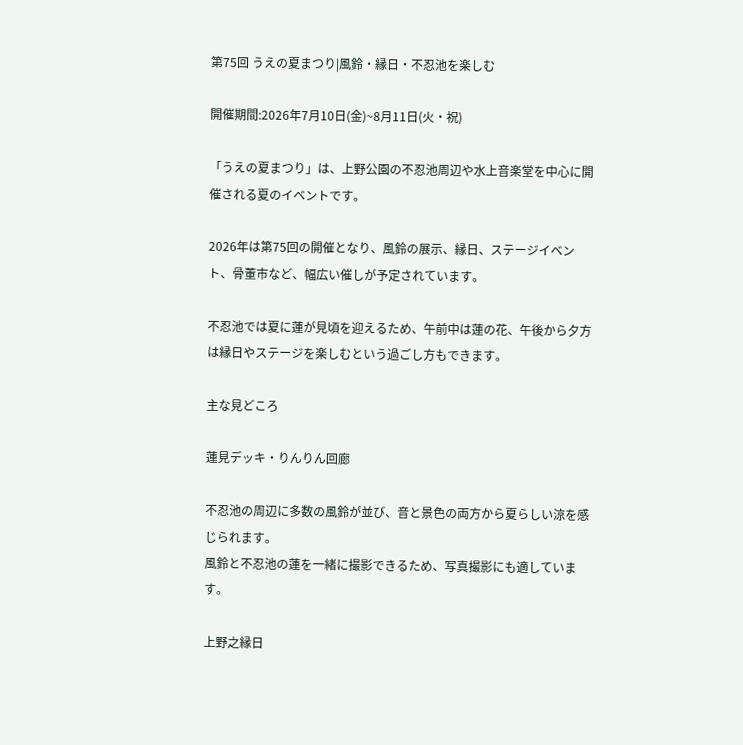第75回 うえの夏まつり|風鈴・縁日・不忍池を楽しむ

開催期間:2026年7月10日(金)~8月11日(火・祝)

「うえの夏まつり」は、上野公園の不忍池周辺や水上音楽堂を中心に開催される夏のイベントです。

2026年は第75回の開催となり、風鈴の展示、縁日、ステージイベント、骨董市など、幅広い催しが予定されています。

不忍池では夏に蓮が見頃を迎えるため、午前中は蓮の花、午後から夕方は縁日やステージを楽しむという過ごし方もできます。

主な見どころ

蓮見デッキ・りんりん回廊

不忍池の周辺に多数の風鈴が並び、音と景色の両方から夏らしい涼を感じられます。
風鈴と不忍池の蓮を一緒に撮影できるため、写真撮影にも適しています。

上野之縁日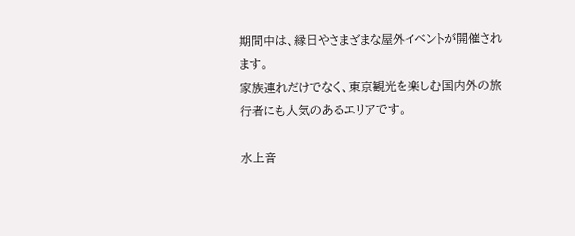期間中は、縁日やさまざまな屋外イベントが開催されます。
家族連れだけでなく、東京観光を楽しむ国内外の旅行者にも人気のあるエリアです。

水上音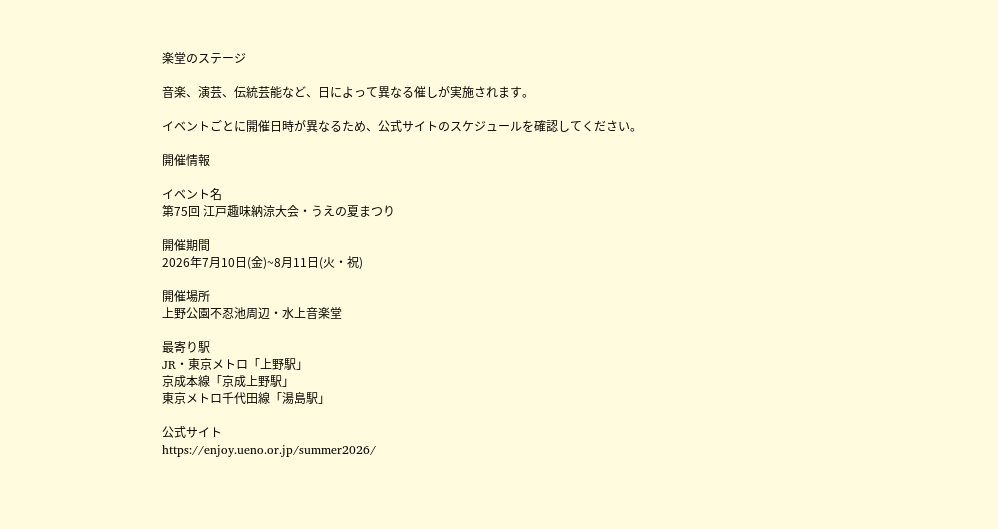楽堂のステージ

音楽、演芸、伝統芸能など、日によって異なる催しが実施されます。

イベントごとに開催日時が異なるため、公式サイトのスケジュールを確認してください。

開催情報

イベント名
第75回 江戸趣味納涼大会・うえの夏まつり

開催期間
2026年7月10日(金)~8月11日(火・祝)

開催場所
上野公園不忍池周辺・水上音楽堂

最寄り駅
JR・東京メトロ「上野駅」
京成本線「京成上野駅」
東京メトロ千代田線「湯島駅」

公式サイト
https://enjoy.ueno.or.jp/summer2026/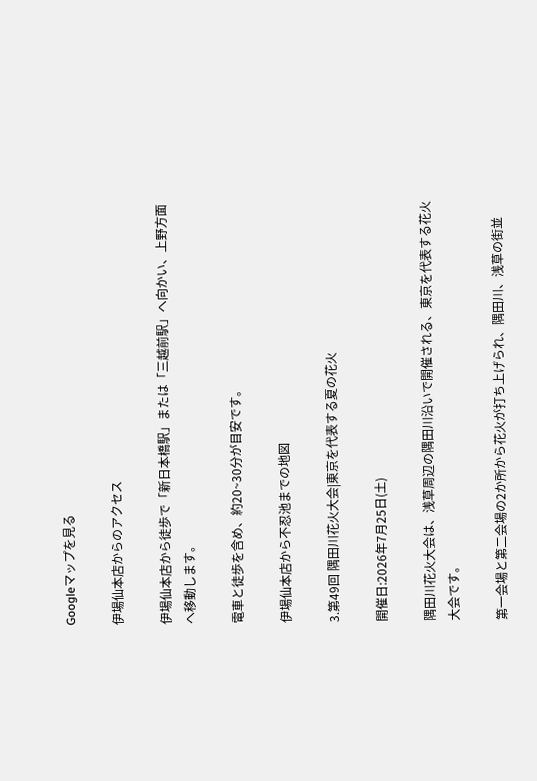Googleマップを見る

伊場仙本店からのアクセス

伊場仙本店から徒歩で「新日本橋駅」または「三越前駅」へ向かい、上野方面へ移動します。

電車と徒歩を含め、約20~30分が目安です。

伊場仙本店から不忍池までの地図

3.第49回 隅田川花火大会|東京を代表する夏の花火

開催日:2026年7月25日(土)

隅田川花火大会は、浅草周辺の隅田川沿いで開催される、東京を代表する花火大会です。

第一会場と第二会場の2か所から花火が打ち上げられ、隅田川、浅草の街並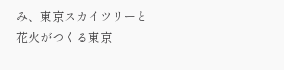み、東京スカイツリーと花火がつくる東京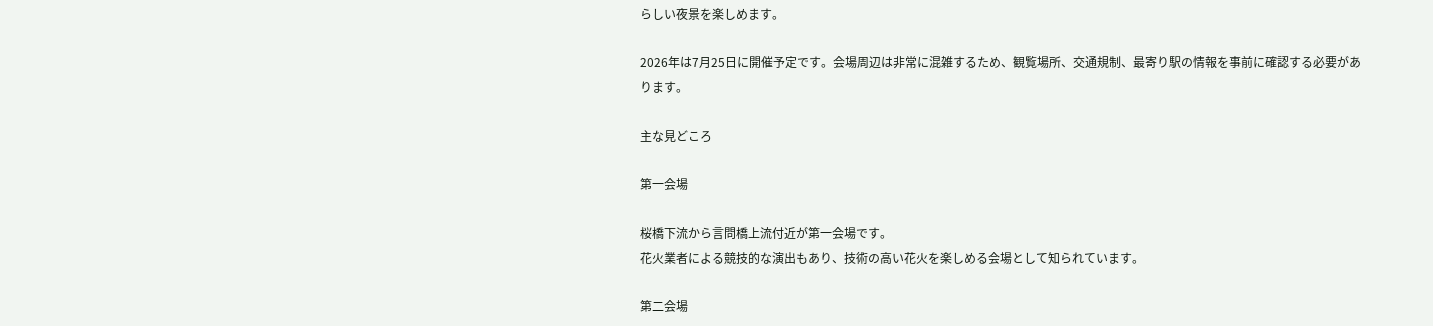らしい夜景を楽しめます。

2026年は7月25日に開催予定です。会場周辺は非常に混雑するため、観覧場所、交通規制、最寄り駅の情報を事前に確認する必要があります。

主な見どころ

第一会場

桜橋下流から言問橋上流付近が第一会場です。
花火業者による競技的な演出もあり、技術の高い花火を楽しめる会場として知られています。

第二会場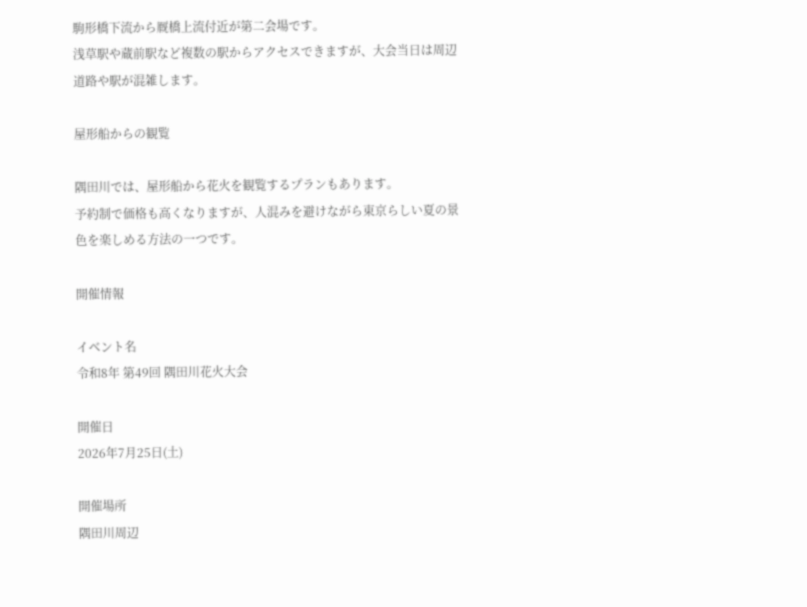駒形橋下流から厩橋上流付近が第二会場です。
浅草駅や蔵前駅など複数の駅からアクセスできますが、大会当日は周辺道路や駅が混雑します。

屋形船からの観覧

隅田川では、屋形船から花火を観覧するプランもあります。
予約制で価格も高くなりますが、人混みを避けながら東京らしい夏の景色を楽しめる方法の一つです。

開催情報

イベント名
令和8年 第49回 隅田川花火大会

開催日
2026年7月25日(土)

開催場所
隅田川周辺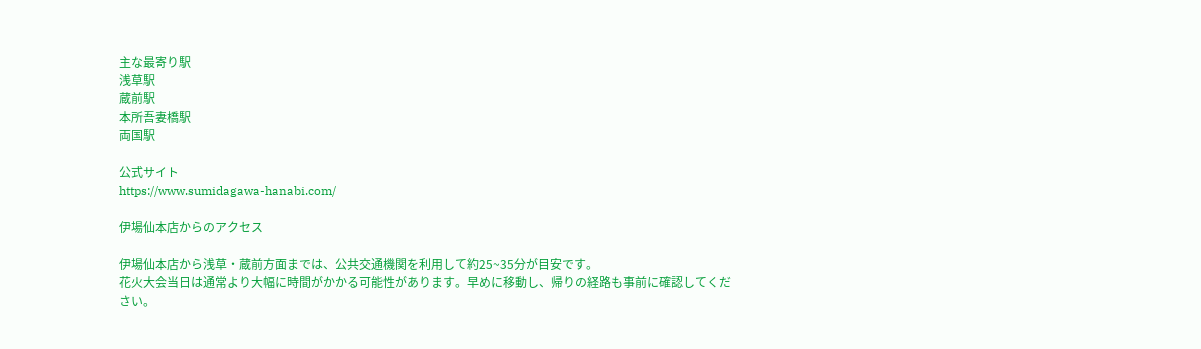主な最寄り駅
浅草駅
蔵前駅
本所吾妻橋駅
両国駅

公式サイト
https://www.sumidagawa-hanabi.com/

伊場仙本店からのアクセス

伊場仙本店から浅草・蔵前方面までは、公共交通機関を利用して約25~35分が目安です。
花火大会当日は通常より大幅に時間がかかる可能性があります。早めに移動し、帰りの経路も事前に確認してください。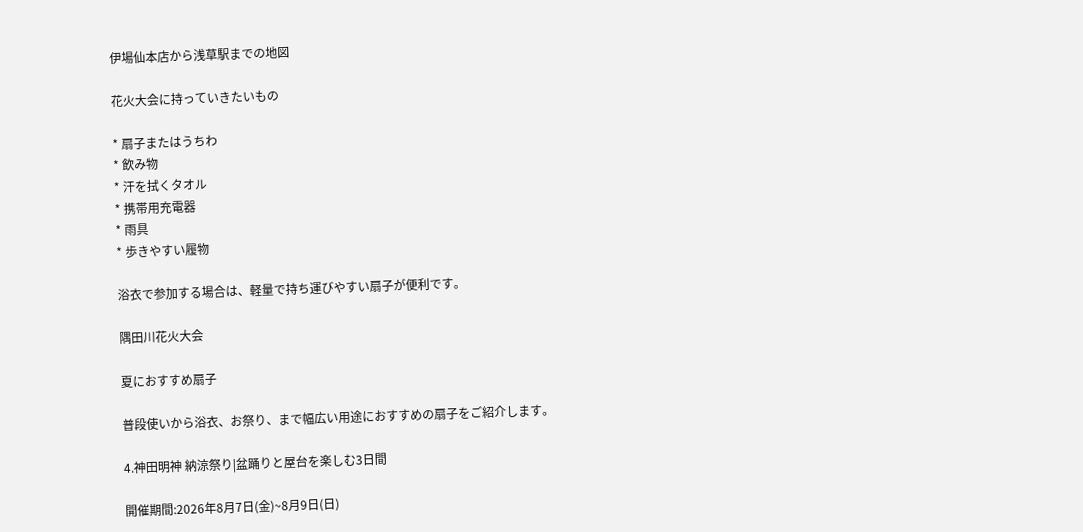伊場仙本店から浅草駅までの地図

花火大会に持っていきたいもの

* 扇子またはうちわ
* 飲み物
* 汗を拭くタオル
* 携帯用充電器
* 雨具
* 歩きやすい履物

浴衣で参加する場合は、軽量で持ち運びやすい扇子が便利です。

隅田川花火大会

夏におすすめ扇子

普段使いから浴衣、お祭り、まで幅広い用途におすすめの扇子をご紹介します。

4.神田明神 納涼祭り|盆踊りと屋台を楽しむ3日間

開催期間:2026年8月7日(金)~8月9日(日)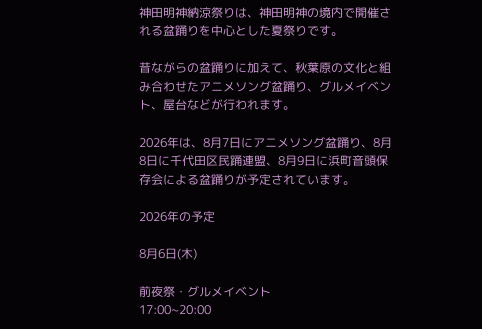神田明神納涼祭りは、神田明神の境内で開催される盆踊りを中心とした夏祭りです。

昔ながらの盆踊りに加えて、秋葉原の文化と組み合わせたアニメソング盆踊り、グルメイベント、屋台などが行われます。

2026年は、8月7日にアニメソング盆踊り、8月8日に千代田区民踊連盟、8月9日に浜町音頭保存会による盆踊りが予定されています。

2026年の予定

8月6日(木)

前夜祭・グルメイベント
17:00~20:00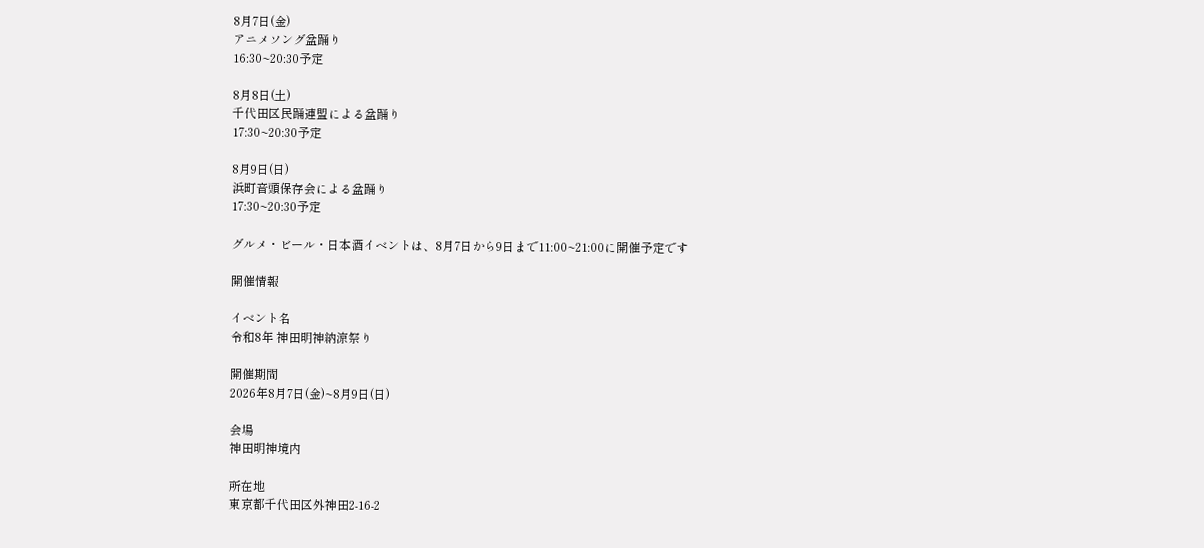8月7日(金)
アニメソング盆踊り
16:30~20:30予定

8月8日(土)
千代田区民踊連盟による盆踊り
17:30~20:30予定

8月9日(日)
浜町音頭保存会による盆踊り
17:30~20:30予定

グルメ・ビール・日本酒イベントは、8月7日から9日まで11:00~21:00に開催予定です

開催情報

イベント名
令和8年 神田明神納涼祭り

開催期間
2026年8月7日(金)~8月9日(日)

会場
神田明神境内

所在地
東京都千代田区外神田2-16-2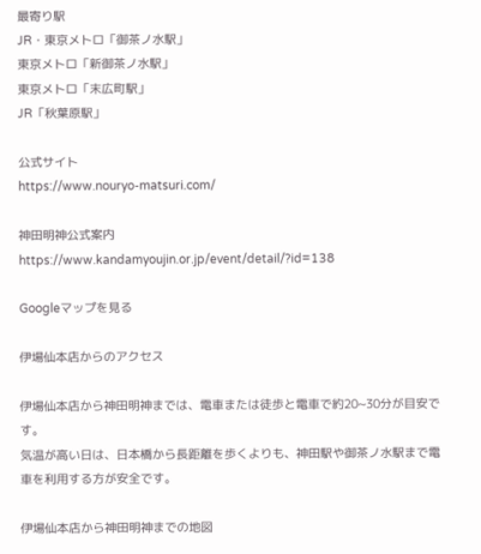最寄り駅
JR・東京メトロ「御茶ノ水駅」
東京メトロ「新御茶ノ水駅」
東京メトロ「末広町駅」
JR「秋葉原駅」

公式サイト
https://www.nouryo-matsuri.com/

神田明神公式案内
https://www.kandamyoujin.or.jp/event/detail/?id=138

Googleマップを見る

伊場仙本店からのアクセス

伊場仙本店から神田明神までは、電車または徒歩と電車で約20~30分が目安です。
気温が高い日は、日本橋から長距離を歩くよりも、神田駅や御茶ノ水駅まで電車を利用する方が安全です。

伊場仙本店から神田明神までの地図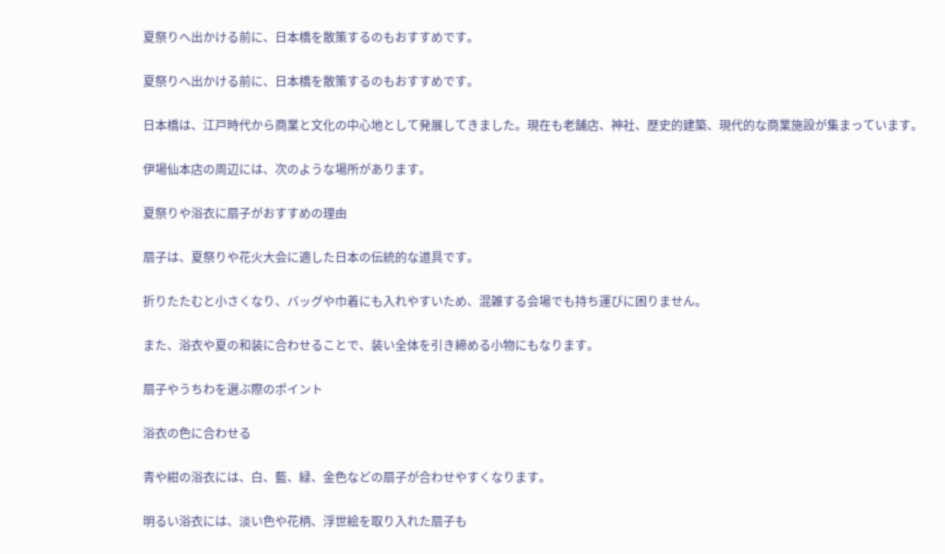夏祭りへ出かける前に、日本橋を散策するのもおすすめです。

夏祭りへ出かける前に、日本橋を散策するのもおすすめです。

日本橋は、江戸時代から商業と文化の中心地として発展してきました。現在も老舗店、神社、歴史的建築、現代的な商業施設が集まっています。

伊場仙本店の周辺には、次のような場所があります。

夏祭りや浴衣に扇子がおすすめの理由

扇子は、夏祭りや花火大会に適した日本の伝統的な道具です。

折りたたむと小さくなり、バッグや巾着にも入れやすいため、混雑する会場でも持ち運びに困りません。

また、浴衣や夏の和装に合わせることで、装い全体を引き締める小物にもなります。

扇子やうちわを選ぶ際のポイント

浴衣の色に合わせる

青や紺の浴衣には、白、藍、緑、金色などの扇子が合わせやすくなります。

明るい浴衣には、淡い色や花柄、浮世絵を取り入れた扇子も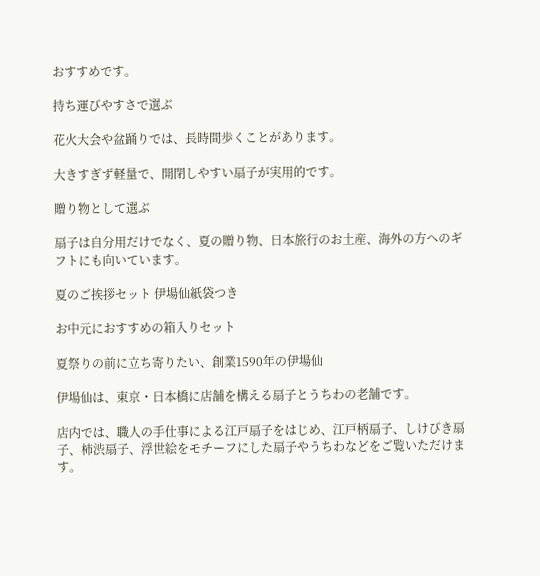おすすめです。

持ち運びやすさで選ぶ

花火大会や盆踊りでは、長時間歩くことがあります。

大きすぎず軽量で、開閉しやすい扇子が実用的です。

贈り物として選ぶ

扇子は自分用だけでなく、夏の贈り物、日本旅行のお土産、海外の方へのギフトにも向いています。

夏のご挨拶セット 伊場仙紙袋つき

お中元におすすめの箱入りセット

夏祭りの前に立ち寄りたい、創業1590年の伊場仙

伊場仙は、東京・日本橋に店舗を構える扇子とうちわの老舗です。

店内では、職人の手仕事による江戸扇子をはじめ、江戸柄扇子、しけびき扇子、柿渋扇子、浮世絵をモチーフにした扇子やうちわなどをご覧いただけます。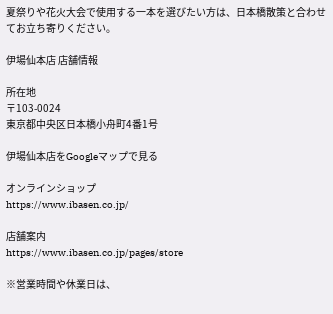夏祭りや花火大会で使用する一本を選びたい方は、日本橋散策と合わせてお立ち寄りください。

伊場仙本店 店舗情報

所在地
〒103-0024
東京都中央区日本橋小舟町4番1号

伊場仙本店をGoogleマップで見る

オンラインショップ
https://www.ibasen.co.jp/

店舗案内
https://www.ibasen.co.jp/pages/store

※営業時間や休業日は、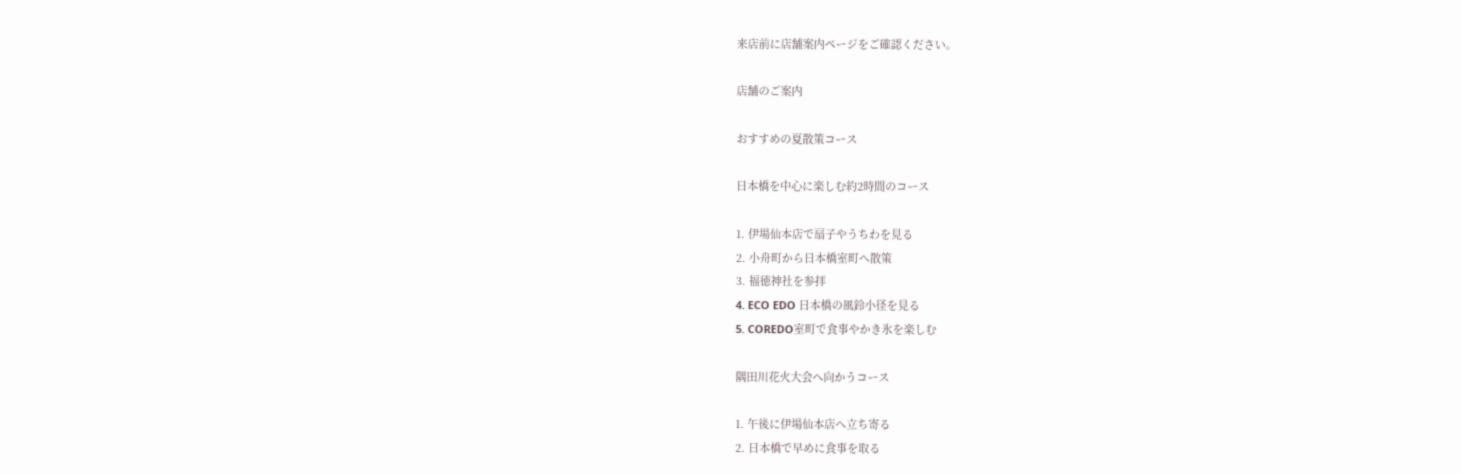来店前に店舗案内ページをご確認ください。

店舗のご案内

おすすめの夏散策コース

日本橋を中心に楽しむ約2時間のコース

1. 伊場仙本店で扇子やうちわを見る
2. 小舟町から日本橋室町へ散策
3. 福徳神社を参拝
4. ECO EDO 日本橋の風鈴小径を見る
5. COREDO室町で食事やかき氷を楽しむ

隅田川花火大会へ向かうコース

1. 午後に伊場仙本店へ立ち寄る
2. 日本橋で早めに食事を取る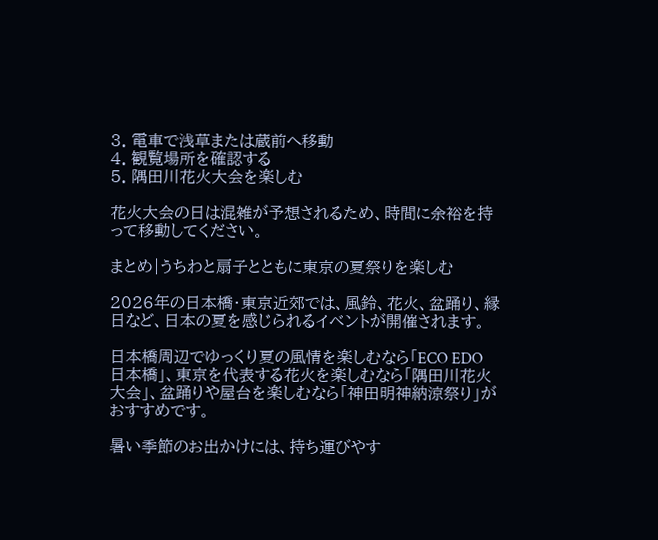3. 電車で浅草または蔵前へ移動
4. 観覧場所を確認する
5. 隅田川花火大会を楽しむ

花火大会の日は混雑が予想されるため、時間に余裕を持って移動してください。

まとめ|うちわと扇子とともに東京の夏祭りを楽しむ

2026年の日本橋・東京近郊では、風鈴、花火、盆踊り、縁日など、日本の夏を感じられるイベントが開催されます。

日本橋周辺でゆっくり夏の風情を楽しむなら「ECO EDO 日本橋」、東京を代表する花火を楽しむなら「隅田川花火大会」、盆踊りや屋台を楽しむなら「神田明神納涼祭り」がおすすめです。

暑い季節のお出かけには、持ち運びやす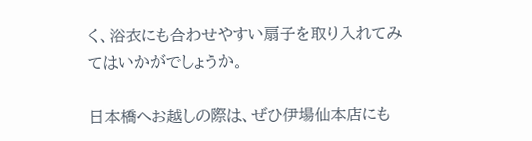く、浴衣にも合わせやすい扇子を取り入れてみてはいかがでしょうか。

日本橋へお越しの際は、ぜひ伊場仙本店にも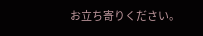お立ち寄りください。